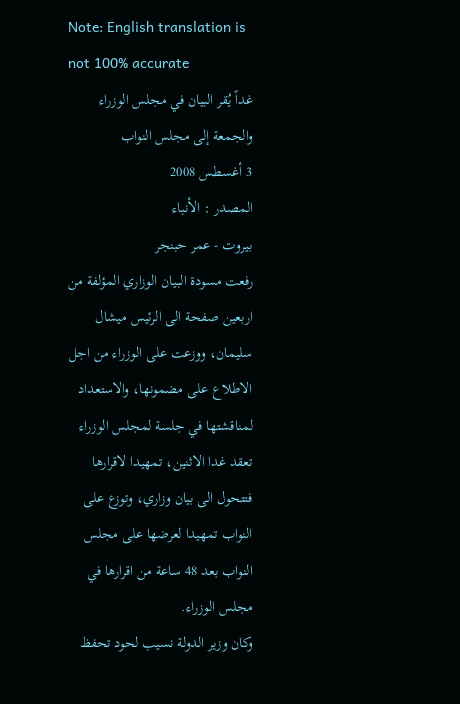Note: English translation is not 100% accurate
غداً يُقر البيان في مجلس الوزراء والجمعة إلى مجلس النواب
3 أغسطس 2008
المصدر : الأنباء
بيروت - عمر حبنجر
رفعت مسودة البيان الوزاري المؤلفة من اربعين صفحة الى الرئيس ميشال سليمان، ووزعت على الوزراء من اجل الاطلاع على مضمونها، والاستعداد لمناقشتها في جلسة لمجلس الوزراء تعقد غدا الاثنين، تمهيدا لاقرارها فتتحول الى بيان وزاري، وتوزع على النواب تمهيدا لعرضها على مجلس النواب بعد 48 ساعة من اقرارها في مجلس الوزراء.
وكان وزير الدولة نسيب لحود تحفظ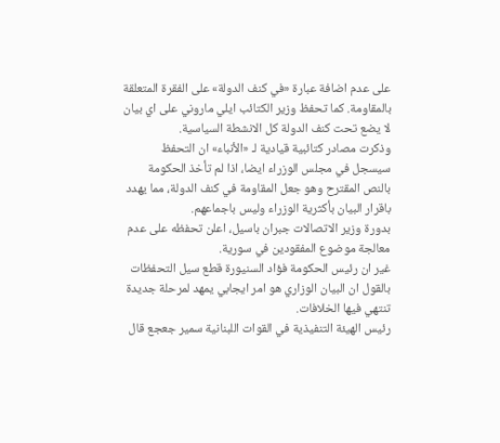على عدم اضافة عبارة «في كنف الدولة» على الفقرة المتعلقة بالمقاومة. كما تحفظ وزير الكتائب ايلي ماروني على اي بيان لا يضع تحت كنف الدولة كل الانشطة السياسية.
وذكرت مصادر كتائبية قيادية لـ «الأنباء» ان التحفظ سيسجل في مجلس الوزراء ايضا، اذا لم تأخذ الحكومة بالنص المقترح وهو جعل المقاومة في كنف الدولة، مما يهدد باقرار البيان بأكثرية الوزراء وليس باجماعهم.
بدورة وزير الاتصالات جبران باسيل، اعلن تحفظه على عدم معالجة موضوع المفقودين في سورية.
غير ان رئيس الحكومة فؤاد السنيورة قطع سيل التحفظات بالقول ان البيان الوزاري هو امر ايجابي يمهد لمرحلة جديدة تنتهي فيها الخلافات.
رئيس الهيئة التنفيذية في القوات اللبنانية سمير جعجع قال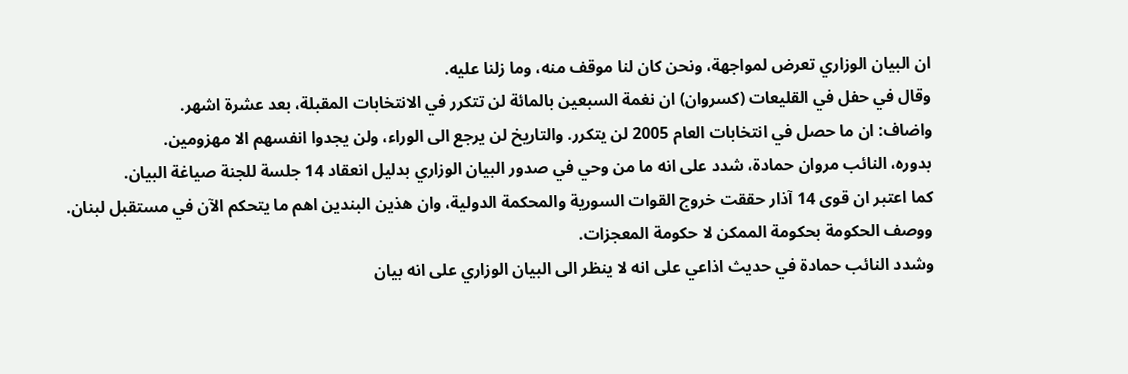ان البيان الوزاري تعرض لمواجهة، ونحن كان لنا موقف منه، وما زلنا عليه.
وقال في حفل في القليعات (كسروان) ان نغمة السبعين بالمائة لن تتكرر في الانتخابات المقبلة، بعد عشرة اشهر.
واضاف: ان ما حصل في انتخابات العام 2005 لن يتكرر. والتاريخ لن يرجع الى الوراء، ولن يجدوا انفسهم الا مهزومين.
بدوره، النائب مروان حمادة، شدد على انه ما من وحي في صدور البيان الوزاري بدليل انعقاد 14 جلسة للجنة صياغة البيان.
كما اعتبر ان قوى 14 آذار حققت خروج القوات السورية والمحكمة الدولية، وان هذين البندين اهم ما يتحكم الآن في مستقبل لبنان.
ووصف الحكومة بحكومة الممكن لا حكومة المعجزات.
وشدد النائب حمادة في حديث اذاعي على انه لا ينظر الى البيان الوزاري على انه بيان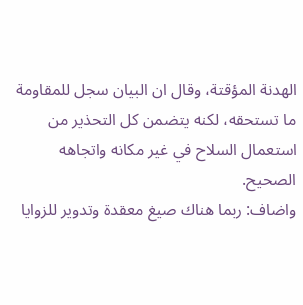الهدنة المؤقتة، وقال ان البيان سجل للمقاومة ما تستحقه، لكنه يتضمن كل التحذير من استعمال السلاح في غير مكانه واتجاهه الصحيح.
واضاف: ربما هناك صيغ معقدة وتدوير للزوايا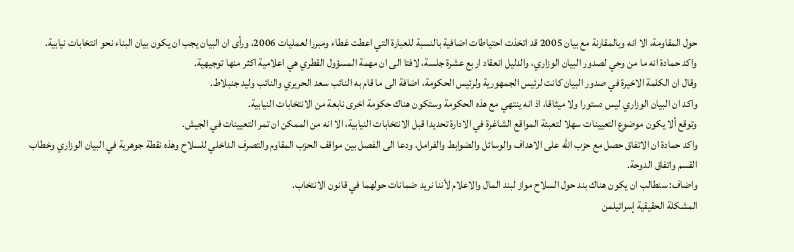حول المقاومة، الا انه وبالمقارنة مع بيان 2005 قد اتخذت احتياطات اضافية بالنسبة للعبارة التي اعطت غطاء ومبررا لعمليات 2006، ورأى ان البيان يجب ان يكون بيان البناء نحو انتخابات نيابية.
واكد حمادة انه ما من وحي لصدور البيان الوزاري، والدليل انعقاد اربع عشرة جلسة، لافتا الى ان مهمة المسؤول القطري هي اعلامية اكثر منها توجيهية.
وقال ان الكلمة الاخيرة في صدور البيان كانت لرئيس الجمهورية ولرئيس الحكومة، اضافة الى ما قام به النائب سعد الحريري والنائب وليد جنبلاط.
واكد ان البيان الوزاري ليس دستورا ولا ميثاقا، اذ انه ينتهي مع هذه الحكومة وستكون هناك حكومة اخرى نابعة من الانتخابات النيابية.
وتوقع ألا يكون موضوع التعيينات سهلا لتعبئة المواقع الشاغرة في الادارة تحديدا قبل الانتخابات النيابية، الا انه من الممكن ان تمر التعيينات في الجيش.
واكد حمادة ان الاتفاق حصل مع حزب الله على الاهداف والوسائل والضوابط والفرامل، ودعا الى الفصل بين مواقف الحزب المقاوم والتصرف الداخلي للسلاح وهذه نقطة جوهرية في البيان الوزاري وخطاب القسم واتفاق الدوحة.
واضاف: سنطالب ان يكون هناك بند حول السلاح مواز لبند المال والاعلام لأننا نريد ضمانات حولهما في قانون الانتخاب.
المشكلة الحقيقية إسرائيلمن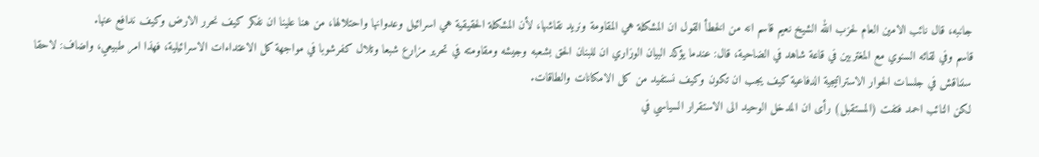جانبه، قال نائب الامين العام لحزب الله الشيخ نعيم قاسم انه من الخطأ القول ان المشكلة هي المقاومة ونريد نقاشها، لأن المشكلة الحقيقية هي اسرائيل وعدوانها واحتلالها، من هنا علينا ان نفكر كيف نحرر الارض وكيف ندافع عنها.
قاسم وفي لقائه السنوي مع المغتربين في قاعة شاهد في الضاحية، قال: عندما يؤكد البيان الوزاري ان للبنان الحق بشعبه وجيشه ومقاومته في تحرير مزارع شبعا وتلال كفرشوبا في مواجهة كل الاعتداءات الاسرائيلية، فهذا امر طبيعي، واضاف: لاحقا سنناقش في جلسات الحوار الاستراتيجية الدفاعية كيف يجب ان تكون وكيف نستفيد من كل الامكانات والطاقات.
لكن النائب احمد فتفت (المستقبل) رأى ان المدخل الوحيد الى الاستقرار السياسي في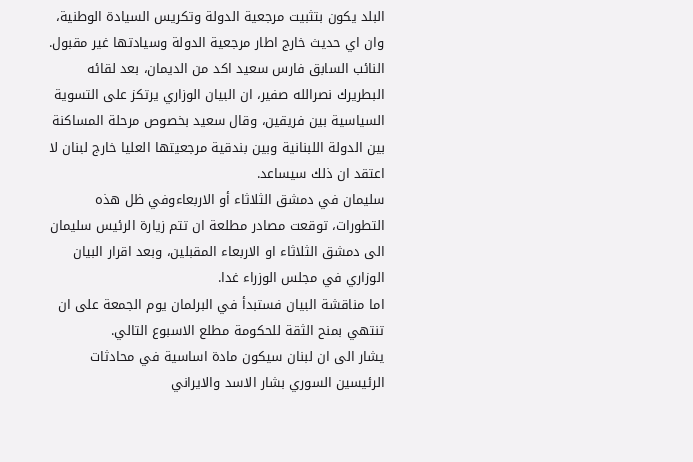البلد يكون بتثبيت مرجعية الدولة وتكريس السيادة الوطنية، وان اي حديث خارج اطار مرجعية الدولة وسيادتها غير مقبول.
النائب السابق فارس سعيد اكد من الديمان، بعد لقائه البطريرك نصرالله صفير، ان البيان الوزاري يرتكز على التسوية السياسية بين فريقين، وقال سعيد بخصوص مرحلة المساكنة بين الدولة اللبنانية وبين بندقية مرجعيتها العليا خارج لبنان لا اعتقد ان ذلك سيساعد.
سليمان في دمشق الثلاثاء أو الاربعاءوفي ظل هذه التطورات، توقعت مصادر مطلعة ان تتم زيارة الرئيس سليمان الى دمشق الثلاثاء او الاربعاء المقبلين، وبعد اقرار البيان الوزاري في مجلس الوزراء غدا.
اما مناقشة البيان فستبدأ في البرلمان يوم الجمعة على ان تنتهي بمنح الثقة للحكومة مطلع الاسبوع التالي.
يشار الى ان لبنان سيكون مادة اساسية في محادثات الرئيسين السوري بشار الاسد والايراني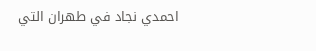احمدي نجاد في طهران التي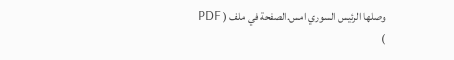وصلها الرئيس السوري امس.الصفحة في ملف ( PDF )